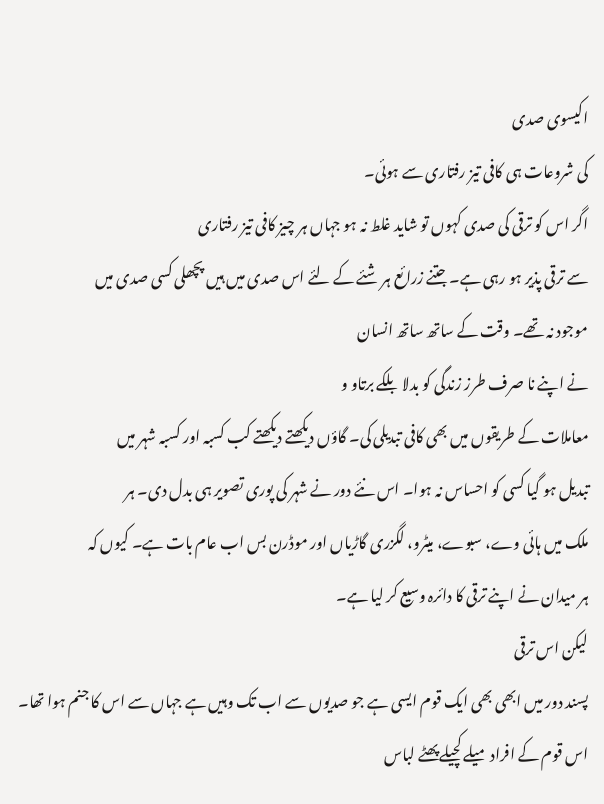اکیسوی صدی
کی شروعات ہی کافی تیز رفتاری سے ہوئی۔
اگر اس کو ترقی کی صدی کہوں تو شاید غلط نہ ہو جہاں ہر چیز کافی تیز رفتاری
سے ترقی پذیر ہو رہی ہے۔ جتنے زرائع ہر شئے کے لئے اس صدی میں ہیں پچھلی کسی صدی میں
موجود نہ تھے۔ وقت کے ساتھ ساتھ انسان
نے اپنے نا صرف طرز زندگی کو بدلا بلکے برتاو و
معاملات کے طریقوں میں بھی کافی تبدیلی کی۔ گاؤں دیکھتے دیکھتے کب کسبہ اور کسبہ شہر میں
تبدیل ہو گیا کسی کو احساس نہ ہوا۔ اس نئے دور نے شہر کی پوری تصویر ہی بدل دی۔ ہر
ملک میں ہائی وے، سبوے، میٹرو، لگزری گاڑیاں اور موڈرن بس اب عام بات ہے۔ کیوں کہ
ہر میدان نے اپنے ترقی کا دائرہ وسیع کر لیا ہے۔
لیکن اس ترقی
پسند دور میں ابھی بھی ایک قوم ایسی ہے جو صدیوں سے اب تک وہیں ہے جہاں سے اس کا جنم ہوا تھا۔ اس قوم کے افراد میلے کچیلے پھٹے لباس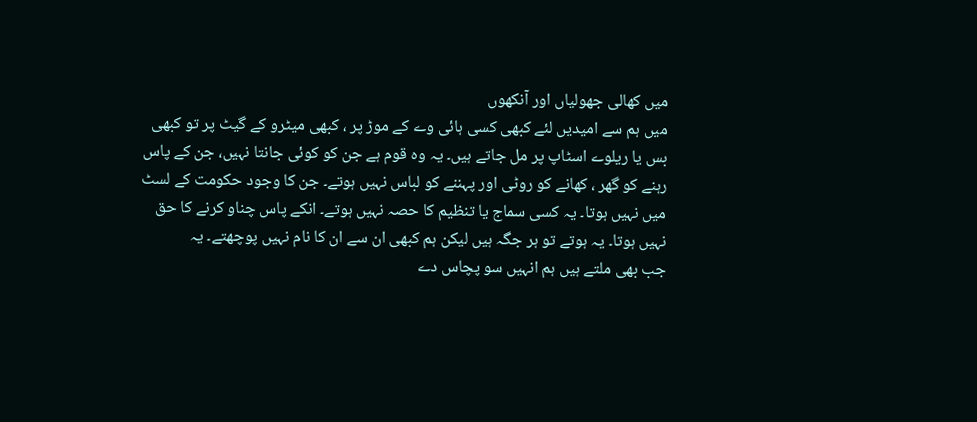میں کھالی جھولیاں اور آنکھوں
میں ہم سے امیدیں لئے کبھی کسی ہائی وے کے موڑ پر ، کبھی میٹرو کے گیٹ پر تو کبھی
بس یا ریلوے اسٹاپ پر مل جاتے ہیں۔ یہ وہ قوم ہے جن کو کوئی جانتا نہیں، جن کے پاس
رہنے کو گھر ، کھانے کو روٹی اور پہننے کو لباس نہیں ہوتے۔ جن کا وجود حکومت کے لسٹ
میں نہیں ہوتا۔ یہ کسی سماج یا تنظیم کا حصہ نہیں ہوتے۔ انکے پاس چناو کرنے کا حق
نہیں ہوتا۔ یہ ہوتے تو ہر جگہ ہیں لیکن ہم کبھی ان سے ان کا نام نہیں پوچھتے۔ یہ
جب بھی ملتے ہیں ہم انہیں سو پچاس دے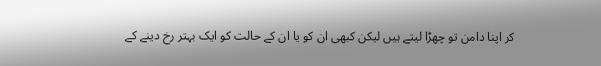کر اپنا دامن تو چھڑا لیتے ہیں لیکن کبھی ان کو یا ان کے حالت کو ایک بہتر رخ دینے کے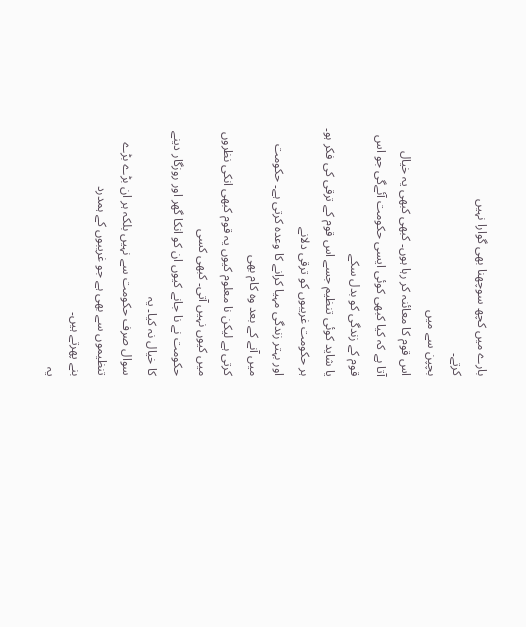بارے میں کچھ سوچھنا بھی گوارا نہیں
کرتے۔
بچپن سے میں
اس قوم کا معائنہ کر رہا ہوں۔ کبھی کبھی یہ خیال
آتا ہے کہ کیا کبھی کوئی ایسی حکومت آئےگی جو اس قوم کے زندگی کو بدل سکے
یا شاید کوئی تنظیم جسے اس قوم کے ترقی کی فکر ہو۔ ہر حکومت غریبوں کو ترقی دلانے
اور بہتر زندگی مہیا کرانے کا وعدہ کرتی ہے۔ حکومت میں آنے کے بعد وہ کام بھی
کرتی ہے لیکن نا معلوم کیوں یہ قوم کبھی انکی نظروں میں کیوں نہیں آتی۔ کبھی کسی
حکومت نے نا جانے کیوں ان کو انکا گھر اور روزگار دینے کا خیال نہ کیا۔ یہ
سوال صرف حکومت سے نہیں بلکہ ہر ان بڑے بڑے تنظیموں سے بھی ہے جو غریبوں کے ہمدرد
بنے پھرتے ہیں۔
یہ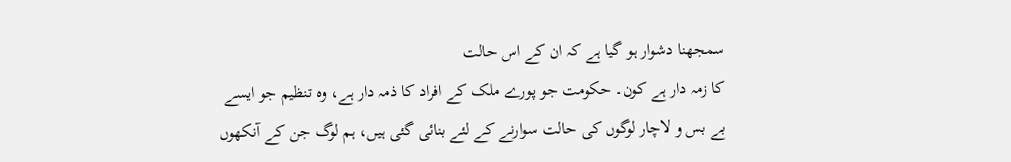سمجھنا دشوار ہو گیا ہے کہ ان کے اس حالت
کا زمہ دار ہے کون۔ حکومت جو پورے ملک کے افراد کا ذمہ دار ہے، وہ تنظیم جو ایسے
بے بس و لاچار لوگوں کی حالت سوارنے کے لئے بنائی گئی ہیں، ہم لوگ جن کے آنکھوں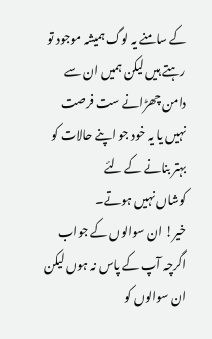کے سامنے یہ لوگ ہمیشہ موجود تو رہتے ہیں لیکن ہمیں ان سے دامن چھڑانے ست فرصت نہیں یا یہ خود جو اپنے حالات کو بہتر بنانے کے لئے
کوشاں نہیں ہوتے۔
خیر! ان سوالوں کے جواب اگرچہ آپ کے پاس نہ ہوں لیکن ان سوالوں کو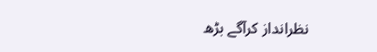نظرانداز کرآگے بڑھ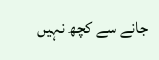جانے سے کچھ نہیں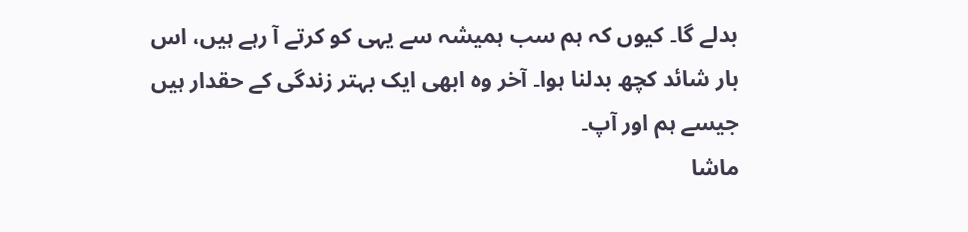بدلے گا۔ کیوں کہ ہم سب ہمیشہ سے یہی کو کرتے آ رہے ہیں، اس بار شائد کچھ بدلنا ہوا۔ آخر وہ ابھی ایک بہتر زندگی کے حقدار ہیں جیسے ہم اور آپ۔
ماشا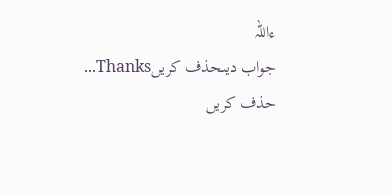ءاللہ
جواب دیںحذف کریںThanks...
حذف کریں